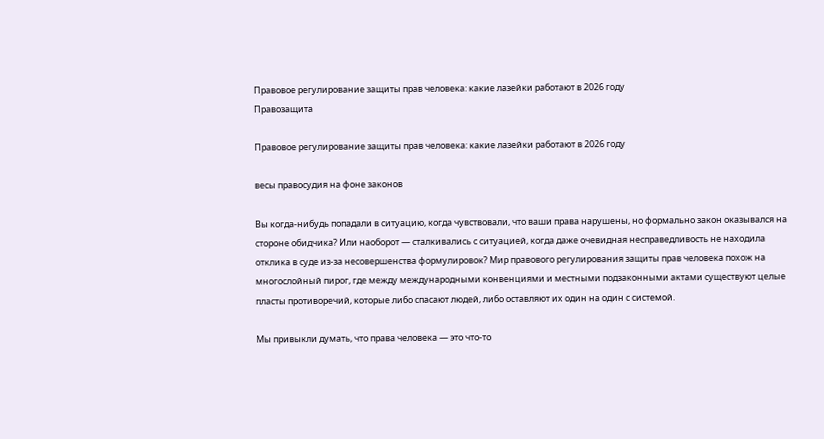Правовое регулирование защиты прав человека: какие лазейки работают в 2026 году
Правозащита

Правовое регулирование защиты прав человека: какие лазейки работают в 2026 году

весы правосудия на фоне законов

Вы когда-нибудь попадали в ситуацию, когда чувствовали, что ваши права нарушены, но формально закон оказывался на стороне обидчика? Или наоборот — сталкивались с ситуацией, когда даже очевидная несправедливость не находила отклика в суде из-за несовершенства формулировок? Мир правового регулирования защиты прав человека похож на многослойный пирог, где между международными конвенциями и местными подзаконными актами существуют целые пласты противоречий, которые либо спасают людей, либо оставляют их один на один с системой.

Мы привыкли думать, что права человека — это что-то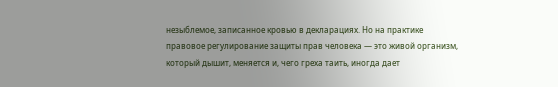незыблемое, записанное кровью в декларациях. Но на практике правовое регулирование защиты прав человека — это живой организм, который дышит, меняется и, чего греха таить, иногда дает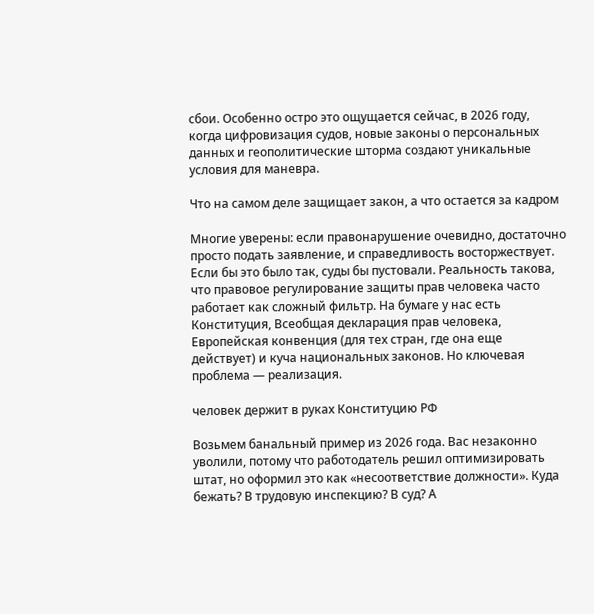сбои. Особенно остро это ощущается сейчас, в 2026 году, когда цифровизация судов, новые законы о персональных данных и геополитические шторма создают уникальные условия для маневра.

Что на самом деле защищает закон, а что остается за кадром

Многие уверены: если правонарушение очевидно, достаточно просто подать заявление, и справедливость восторжествует. Если бы это было так, суды бы пустовали. Реальность такова, что правовое регулирование защиты прав человека часто работает как сложный фильтр. На бумаге у нас есть Конституция, Всеобщая декларация прав человека, Европейская конвенция (для тех стран, где она еще действует) и куча национальных законов. Но ключевая проблема — реализация.

человек держит в руках Конституцию РФ

Возьмем банальный пример из 2026 года. Вас незаконно уволили, потому что работодатель решил оптимизировать штат, но оформил это как «несоответствие должности». Куда бежать? В трудовую инспекцию? В суд? А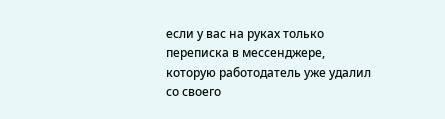если у вас на руках только переписка в мессенджере, которую работодатель уже удалил со своего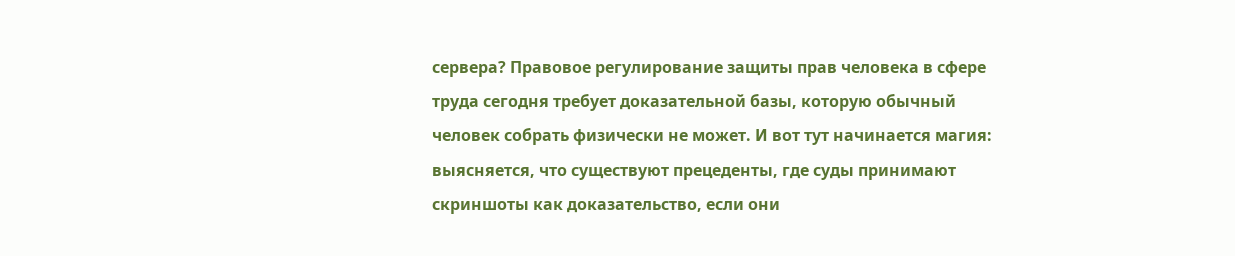сервера? Правовое регулирование защиты прав человека в сфере труда сегодня требует доказательной базы, которую обычный человек собрать физически не может. И вот тут начинается магия: выясняется, что существуют прецеденты, где суды принимают скриншоты как доказательство, если они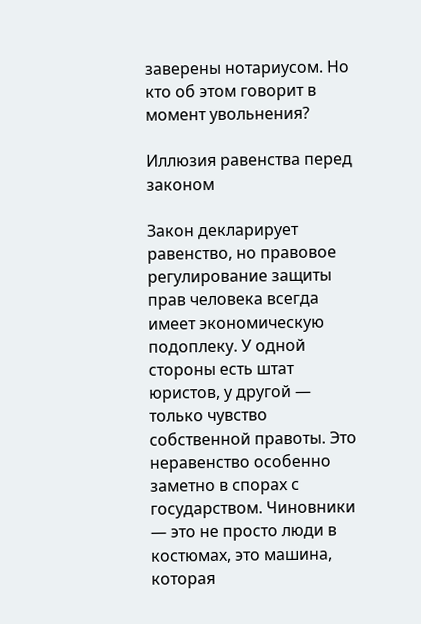заверены нотариусом. Но кто об этом говорит в момент увольнения?

Иллюзия равенства перед законом

Закон декларирует равенство, но правовое регулирование защиты прав человека всегда имеет экономическую подоплеку. У одной стороны есть штат юристов, у другой — только чувство собственной правоты. Это неравенство особенно заметно в спорах с государством. Чиновники — это не просто люди в костюмах, это машина, которая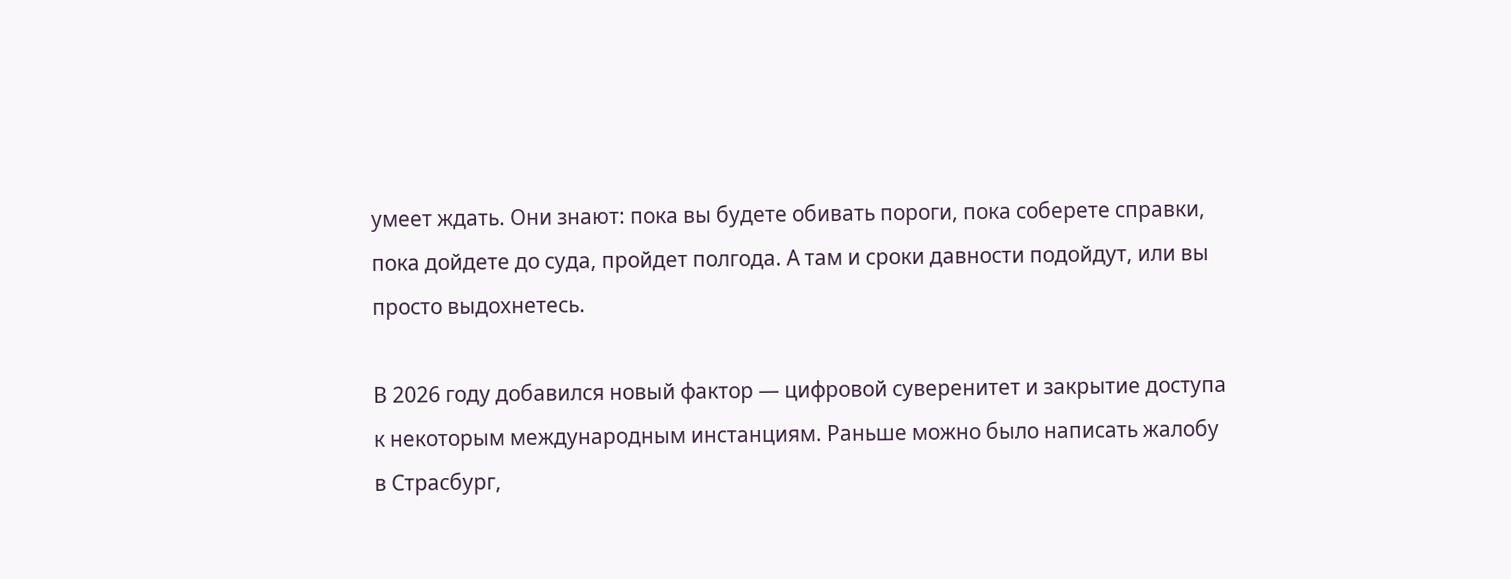умеет ждать. Они знают: пока вы будете обивать пороги, пока соберете справки, пока дойдете до суда, пройдет полгода. А там и сроки давности подойдут, или вы просто выдохнетесь.

В 2026 году добавился новый фактор — цифровой суверенитет и закрытие доступа к некоторым международным инстанциям. Раньше можно было написать жалобу в Страсбург,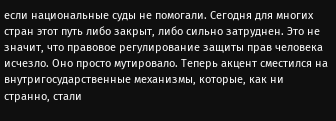если национальные суды не помогали. Сегодня для многих стран этот путь либо закрыт, либо сильно затруднен. Это не значит, что правовое регулирование защиты прав человека исчезло. Оно просто мутировало. Теперь акцент сместился на внутригосударственные механизмы, которые, как ни странно, стали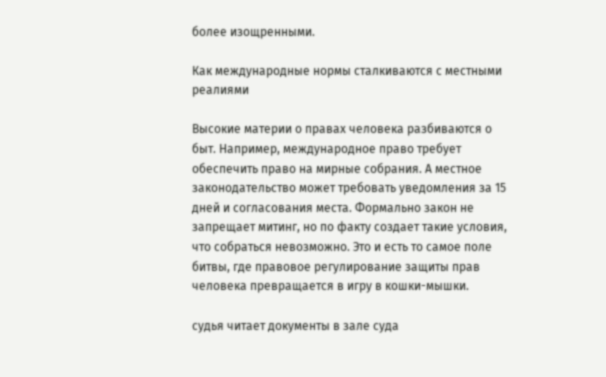более изощренными.

Как международные нормы сталкиваются с местными реалиями

Высокие материи о правах человека разбиваются о быт. Например, международное право требует обеспечить право на мирные собрания. А местное законодательство может требовать уведомления за 15 дней и согласования места. Формально закон не запрещает митинг, но по факту создает такие условия, что собраться невозможно. Это и есть то самое поле битвы, где правовое регулирование защиты прав человека превращается в игру в кошки-мышки.

судья читает документы в зале суда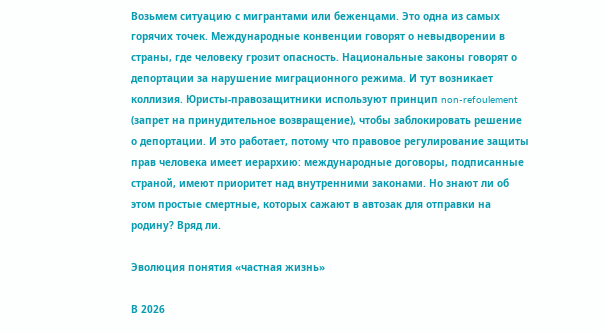Возьмем ситуацию с мигрантами или беженцами. Это одна из самых горячих точек. Международные конвенции говорят о невыдворении в страны, где человеку грозит опасность. Национальные законы говорят о депортации за нарушение миграционного режима. И тут возникает коллизия. Юристы-правозащитники используют принцип non-refoulement (запрет на принудительное возвращение), чтобы заблокировать решение о депортации. И это работает, потому что правовое регулирование защиты прав человека имеет иерархию: международные договоры, подписанные страной, имеют приоритет над внутренними законами. Но знают ли об этом простые смертные, которых сажают в автозак для отправки на родину? Вряд ли.

Эволюция понятия «частная жизнь»

В 2026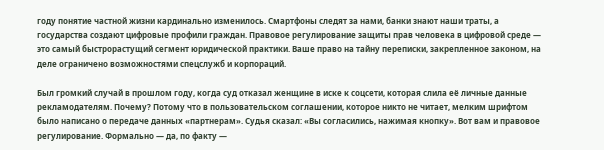году понятие частной жизни кардинально изменилось. Смартфоны следят за нами, банки знают наши траты, а государства создают цифровые профили граждан. Правовое регулирование защиты прав человека в цифровой среде — это самый быстрорастущий сегмент юридической практики. Ваше право на тайну переписки, закрепленное законом, на деле ограничено возможностями спецслужб и корпораций.

Был громкий случай в прошлом году, когда суд отказал женщине в иске к соцсети, которая слила её личные данные рекламодателям. Почему? Потому что в пользовательском соглашении, которое никто не читает, мелким шрифтом было написано о передаче данных «партнерам». Судья сказал: «Вы согласились, нажимая кнопку». Вот вам и правовое регулирование. Формально — да, по факту —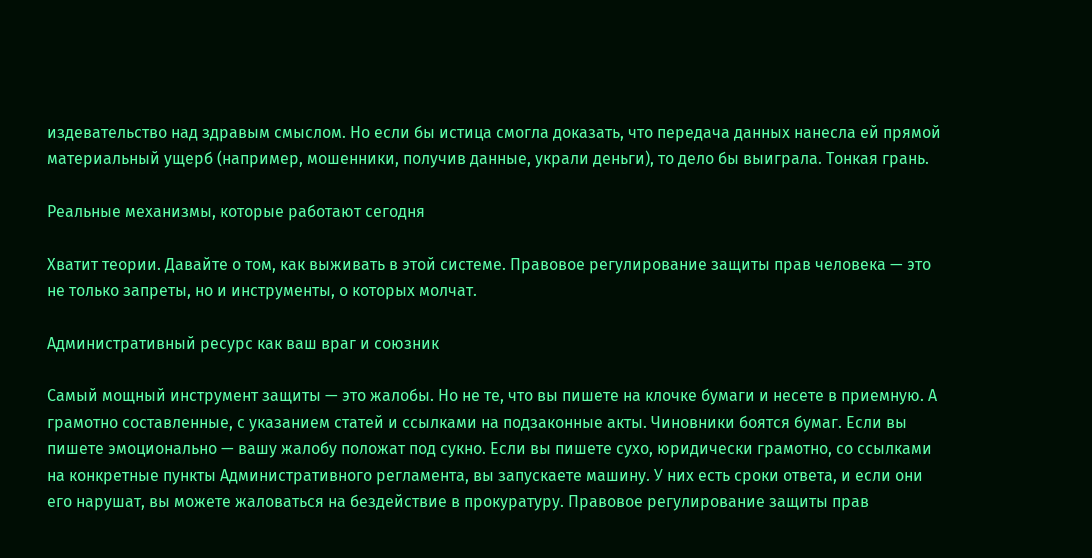издевательство над здравым смыслом. Но если бы истица смогла доказать, что передача данных нанесла ей прямой материальный ущерб (например, мошенники, получив данные, украли деньги), то дело бы выиграла. Тонкая грань.

Реальные механизмы, которые работают сегодня

Хватит теории. Давайте о том, как выживать в этой системе. Правовое регулирование защиты прав человека — это не только запреты, но и инструменты, о которых молчат.

Административный ресурс как ваш враг и союзник

Самый мощный инструмент защиты — это жалобы. Но не те, что вы пишете на клочке бумаги и несете в приемную. А грамотно составленные, с указанием статей и ссылками на подзаконные акты. Чиновники боятся бумаг. Если вы пишете эмоционально — вашу жалобу положат под сукно. Если вы пишете сухо, юридически грамотно, со ссылками на конкретные пункты Административного регламента, вы запускаете машину. У них есть сроки ответа, и если они его нарушат, вы можете жаловаться на бездействие в прокуратуру. Правовое регулирование защиты прав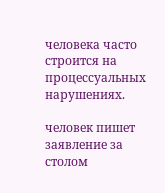человека часто строится на процессуальных нарушениях.

человек пишет заявление за столом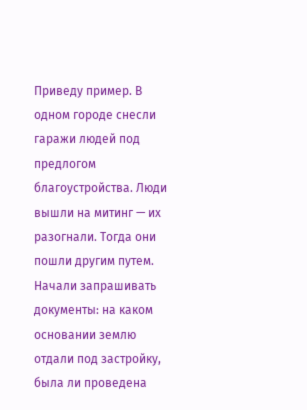Приведу пример. В одном городе снесли гаражи людей под предлогом благоустройства. Люди вышли на митинг — их разогнали. Тогда они пошли другим путем. Начали запрашивать документы: на каком основании землю отдали под застройку, была ли проведена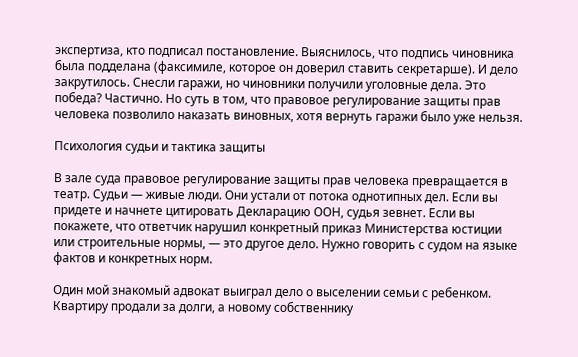экспертиза, кто подписал постановление. Выяснилось, что подпись чиновника была подделана (факсимиле, которое он доверил ставить секретарше). И дело закрутилось. Снесли гаражи, но чиновники получили уголовные дела. Это победа? Частично. Но суть в том, что правовое регулирование защиты прав человека позволило наказать виновных, хотя вернуть гаражи было уже нельзя.

Психология судьи и тактика защиты

В зале суда правовое регулирование защиты прав человека превращается в театр. Судьи — живые люди. Они устали от потока однотипных дел. Если вы придете и начнете цитировать Декларацию ООН, судья зевнет. Если вы покажете, что ответчик нарушил конкретный приказ Министерства юстиции или строительные нормы, — это другое дело. Нужно говорить с судом на языке фактов и конкретных норм.

Один мой знакомый адвокат выиграл дело о выселении семьи с ребенком. Квартиру продали за долги, а новому собственнику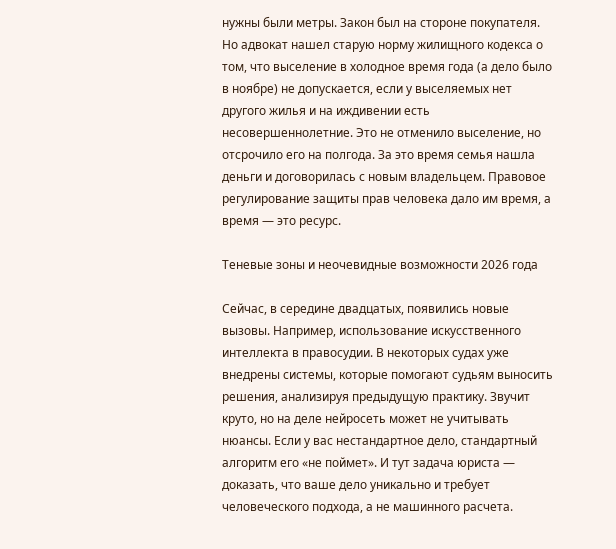нужны были метры. Закон был на стороне покупателя. Но адвокат нашел старую норму жилищного кодекса о том, что выселение в холодное время года (а дело было в ноябре) не допускается, если у выселяемых нет другого жилья и на иждивении есть несовершеннолетние. Это не отменило выселение, но отсрочило его на полгода. За это время семья нашла деньги и договорилась с новым владельцем. Правовое регулирование защиты прав человека дало им время, а время — это ресурс.

Теневые зоны и неочевидные возможности 2026 года

Сейчас, в середине двадцатых, появились новые вызовы. Например, использование искусственного интеллекта в правосудии. В некоторых судах уже внедрены системы, которые помогают судьям выносить решения, анализируя предыдущую практику. Звучит круто, но на деле нейросеть может не учитывать нюансы. Если у вас нестандартное дело, стандартный алгоритм его «не поймет». И тут задача юриста — доказать, что ваше дело уникально и требует человеческого подхода, а не машинного расчета.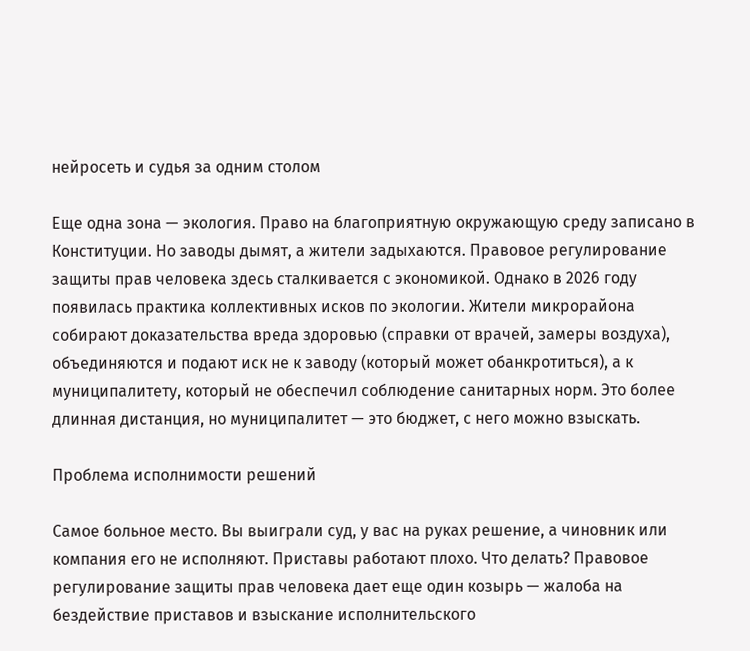нейросеть и судья за одним столом

Еще одна зона — экология. Право на благоприятную окружающую среду записано в Конституции. Но заводы дымят, а жители задыхаются. Правовое регулирование защиты прав человека здесь сталкивается с экономикой. Однако в 2026 году появилась практика коллективных исков по экологии. Жители микрорайона собирают доказательства вреда здоровью (справки от врачей, замеры воздуха), объединяются и подают иск не к заводу (который может обанкротиться), а к муниципалитету, который не обеспечил соблюдение санитарных норм. Это более длинная дистанция, но муниципалитет — это бюджет, с него можно взыскать.

Проблема исполнимости решений

Самое больное место. Вы выиграли суд, у вас на руках решение, а чиновник или компания его не исполняют. Приставы работают плохо. Что делать? Правовое регулирование защиты прав человека дает еще один козырь — жалоба на бездействие приставов и взыскание исполнительского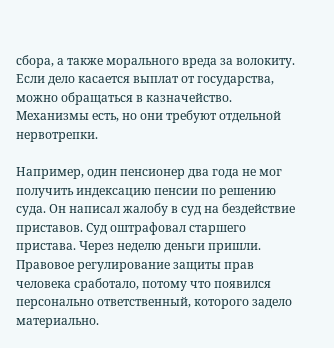сбора, а также морального вреда за волокиту. Если дело касается выплат от государства, можно обращаться в казначейство. Механизмы есть, но они требуют отдельной нервотрепки.

Например, один пенсионер два года не мог получить индексацию пенсии по решению суда. Он написал жалобу в суд на бездействие приставов. Суд оштрафовал старшего пристава. Через неделю деньги пришли. Правовое регулирование защиты прав человека сработало, потому что появился персонально ответственный, которого задело материально.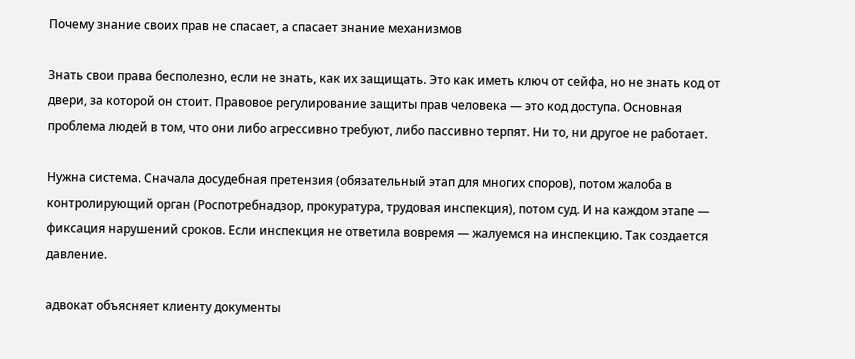Почему знание своих прав не спасает, а спасает знание механизмов

Знать свои права бесполезно, если не знать, как их защищать. Это как иметь ключ от сейфа, но не знать код от двери, за которой он стоит. Правовое регулирование защиты прав человека — это код доступа. Основная проблема людей в том, что они либо агрессивно требуют, либо пассивно терпят. Ни то, ни другое не работает.

Нужна система. Сначала досудебная претензия (обязательный этап для многих споров), потом жалоба в контролирующий орган (Роспотребнадзор, прокуратура, трудовая инспекция), потом суд. И на каждом этапе — фиксация нарушений сроков. Если инспекция не ответила вовремя — жалуемся на инспекцию. Так создается давление.

адвокат объясняет клиенту документы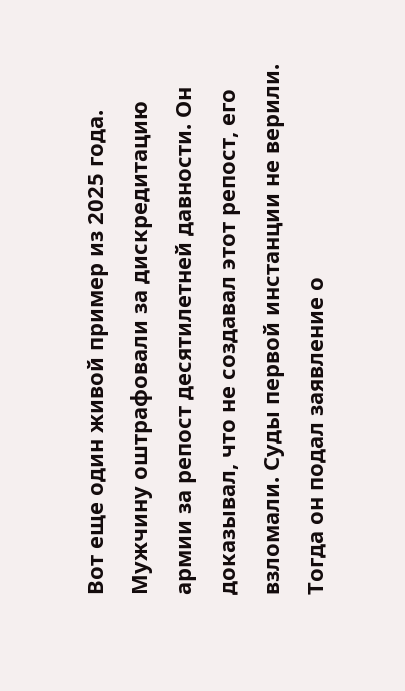Вот еще один живой пример из 2025 года. Мужчину оштрафовали за дискредитацию армии за репост десятилетней давности. Он доказывал, что не создавал этот репост, его взломали. Суды первой инстанции не верили. Тогда он подал заявление о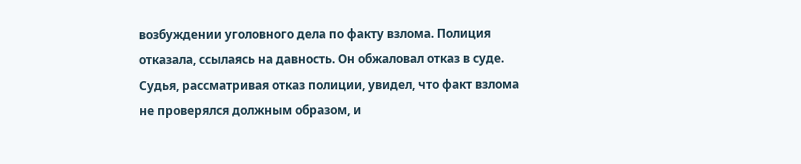возбуждении уголовного дела по факту взлома. Полиция отказала, ссылаясь на давность. Он обжаловал отказ в суде. Судья, рассматривая отказ полиции, увидел, что факт взлома не проверялся должным образом, и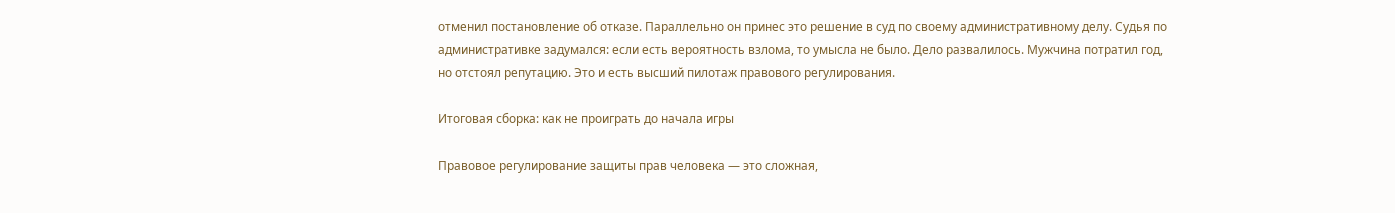отменил постановление об отказе. Параллельно он принес это решение в суд по своему административному делу. Судья по административке задумался: если есть вероятность взлома, то умысла не было. Дело развалилось. Мужчина потратил год, но отстоял репутацию. Это и есть высший пилотаж правового регулирования.

Итоговая сборка: как не проиграть до начала игры

Правовое регулирование защиты прав человека — это сложная,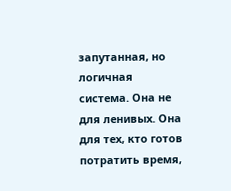запутанная, но логичная система. Она не для ленивых. Она для тех, кто готов потратить время,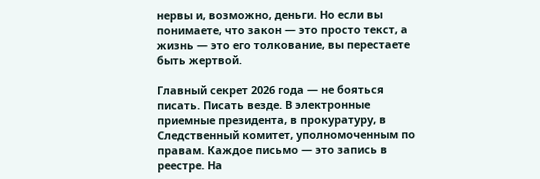нервы и, возможно, деньги. Но если вы понимаете, что закон — это просто текст, а жизнь — это его толкование, вы перестаете быть жертвой.

Главный секрет 2026 года — не бояться писать. Писать везде. В электронные приемные президента, в прокуратуру, в Следственный комитет, уполномоченным по правам. Каждое письмо — это запись в реестре. На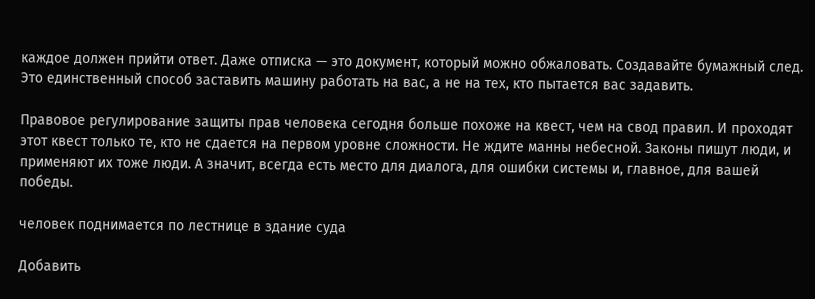каждое должен прийти ответ. Даже отписка — это документ, который можно обжаловать. Создавайте бумажный след. Это единственный способ заставить машину работать на вас, а не на тех, кто пытается вас задавить.

Правовое регулирование защиты прав человека сегодня больше похоже на квест, чем на свод правил. И проходят этот квест только те, кто не сдается на первом уровне сложности. Не ждите манны небесной. Законы пишут люди, и применяют их тоже люди. А значит, всегда есть место для диалога, для ошибки системы и, главное, для вашей победы.

человек поднимается по лестнице в здание суда

Добавить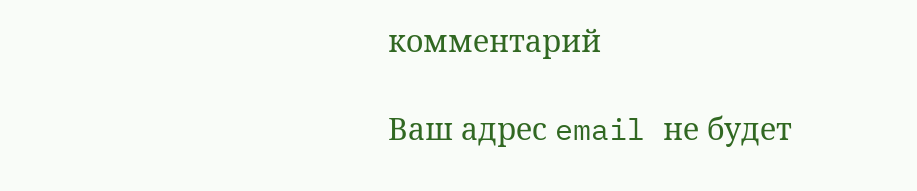комментарий

Ваш адрес email не будет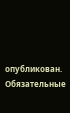опубликован. Обязательные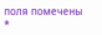поля помечены *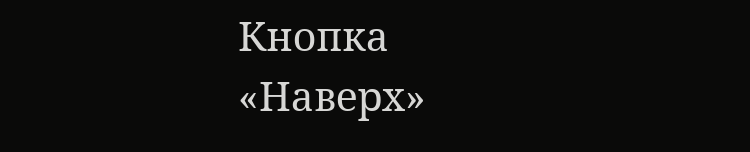Кнопка «Наверх»